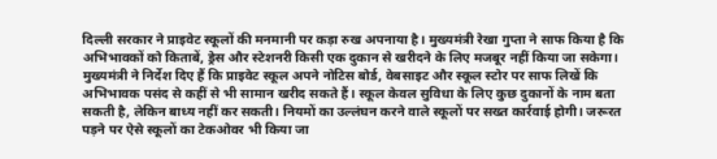दिल्ली सरकार ने प्राइवेट स्कूलों की मनमानी पर कड़ा रुख अपनाया है। मुख्यमंत्री रेखा गुप्ता ने साफ किया है कि अभिभावकों को किताबें, ड्रेस और स्टेशनरी किसी एक दुकान से खरीदने के लिए मजबूर नहीं किया जा सकेगा।
मुख्यमंत्री ने निर्देश दिए हैं कि प्राइवेट स्कूल अपने नोटिस बोर्ड, वेबसाइट और स्कूल स्टोर पर साफ लिखें कि अभिभावक पसंद से कहीं से भी सामान खरीद सकते हैं। स्कूल केवल सुविधा के लिए कुछ दुकानों के नाम बता सकती है, लेकिन बाध्य नहीं कर सकती। नियमों का उल्लंघन करने वाले स्कूलों पर सख्त कार्रवाई होगी। जरूरत पड़ने पर ऐसे स्कूलों का टेकओवर भी किया जा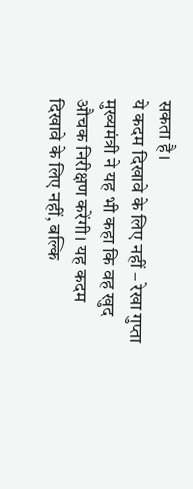सकता है।
ये कदम दिखावे के लिए नहीं – रेखा गुप्ता
मुख्यमंत्री ने यह भी कहा कि वह खुद औचक निरीक्षण करेंगी। यह कदम दिखावे के लिए नहीं, बल्कि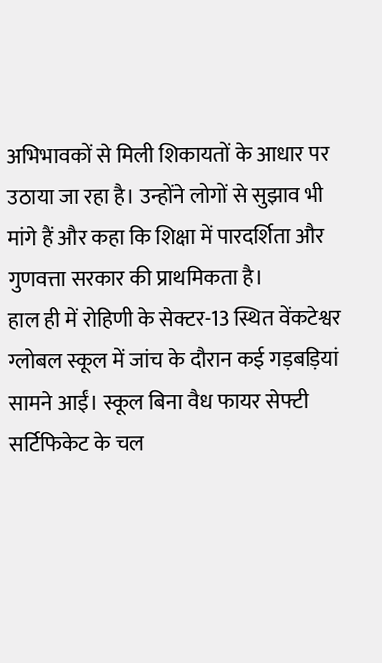अभिभावकों से मिली शिकायतों के आधार पर उठाया जा रहा है। उन्होंने लोगों से सुझाव भी मांगे हैं और कहा कि शिक्षा में पारदर्शिता और गुणवत्ता सरकार की प्राथमिकता है।
हाल ही में रोहिणी के सेक्टर-13 स्थित वेंकटेश्वर ग्लोबल स्कूल में जांच के दौरान कई गड़बड़ियां सामने आईं। स्कूल बिना वैध फायर सेफ्टी सर्टिफिकेट के चल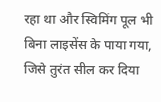रहा था और स्विमिंग पूल भी बिना लाइसेंस के पाया गया, जिसे तुरंत सील कर दिया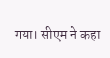गया। सीएम ने कहा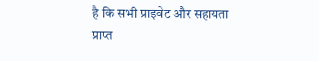है कि सभी प्राइवेट और सहायता प्राप्त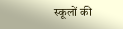स्कूलों की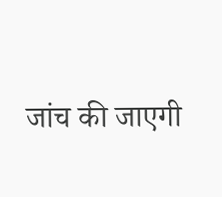जांच की जाएगी